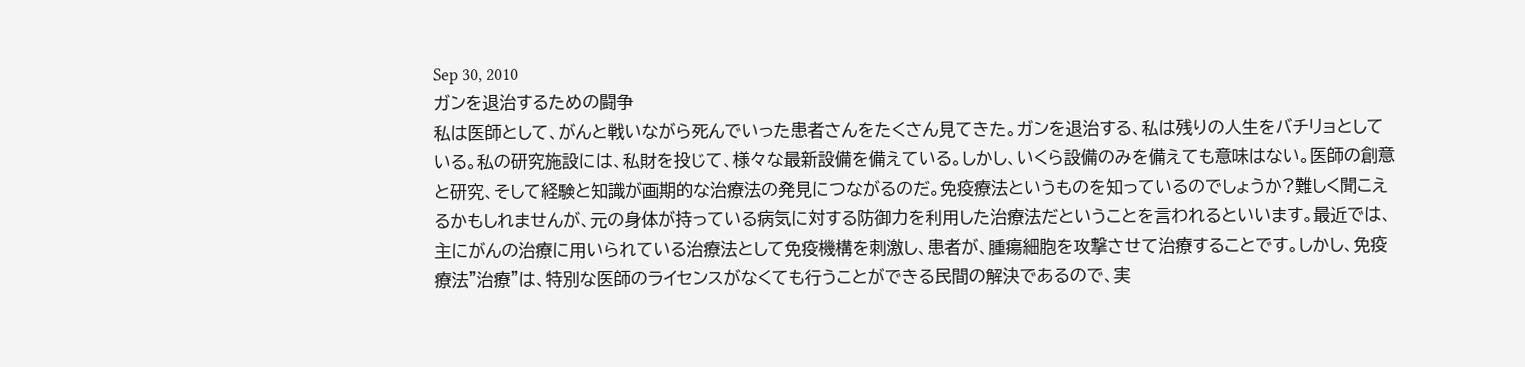Sep 30, 2010
ガンを退治するための闘争
私は医師として、がんと戦いながら死んでいった患者さんをたくさん見てきた。ガンを退治する、私は残りの人生をバチリョとしている。私の研究施設には、私財を投じて、様々な最新設備を備えている。しかし、いくら設備のみを備えても意味はない。医師の創意と研究、そして経験と知識が画期的な治療法の発見につながるのだ。免疫療法というものを知っているのでしょうか?難しく聞こえるかもしれませんが、元の身体が持っている病気に対する防御力を利用した治療法だということを言われるといいます。最近では、主にがんの治療に用いられている治療法として免疫機構を刺激し、患者が、腫瘍細胞を攻撃させて治療することです。しかし、免疫療法"治療"は、特別な医師のライセンスがなくても行うことができる民間の解決であるので、実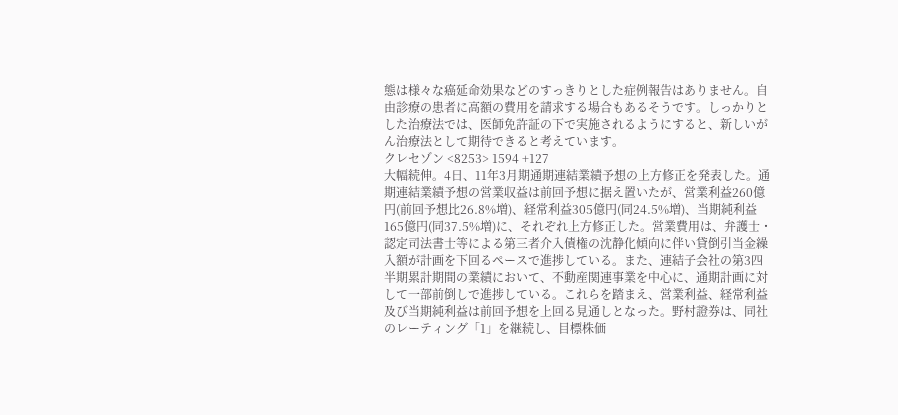態は様々な癌延命効果などのすっきりとした症例報告はありません。自由診療の患者に高額の費用を請求する場合もあるそうです。しっかりとした治療法では、医師免許証の下で実施されるようにすると、新しいがん治療法として期待できると考えています。
クレセゾン <8253> 1594 +127
大幅続伸。4日、11年3月期通期連結業績予想の上方修正を発表した。通期連結業績予想の営業収益は前回予想に据え置いたが、営業利益260億円(前回予想比26.8%増)、経常利益305億円(同24.5%増)、当期純利益165億円(同37.5%増)に、それぞれ上方修正した。営業費用は、弁護士・認定司法書士等による第三者介入債権の沈静化傾向に伴い貸倒引当金繰入額が計画を下回るペースで進捗している。また、連結子会社の第3四半期累計期間の業績において、不動産関連事業を中心に、通期計画に対して一部前倒しで進捗している。これらを踏まえ、営業利益、経常利益及び当期純利益は前回予想を上回る見通しとなった。野村證券は、同社のレーティング「1」を継続し、目標株価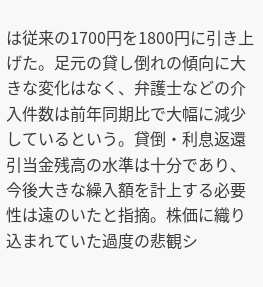は従来の1700円を1800円に引き上げた。足元の貸し倒れの傾向に大きな変化はなく、弁護士などの介入件数は前年同期比で大幅に減少しているという。貸倒・利息返還引当金残高の水準は十分であり、今後大きな繰入額を計上する必要性は遠のいたと指摘。株価に織り込まれていた過度の悲観シ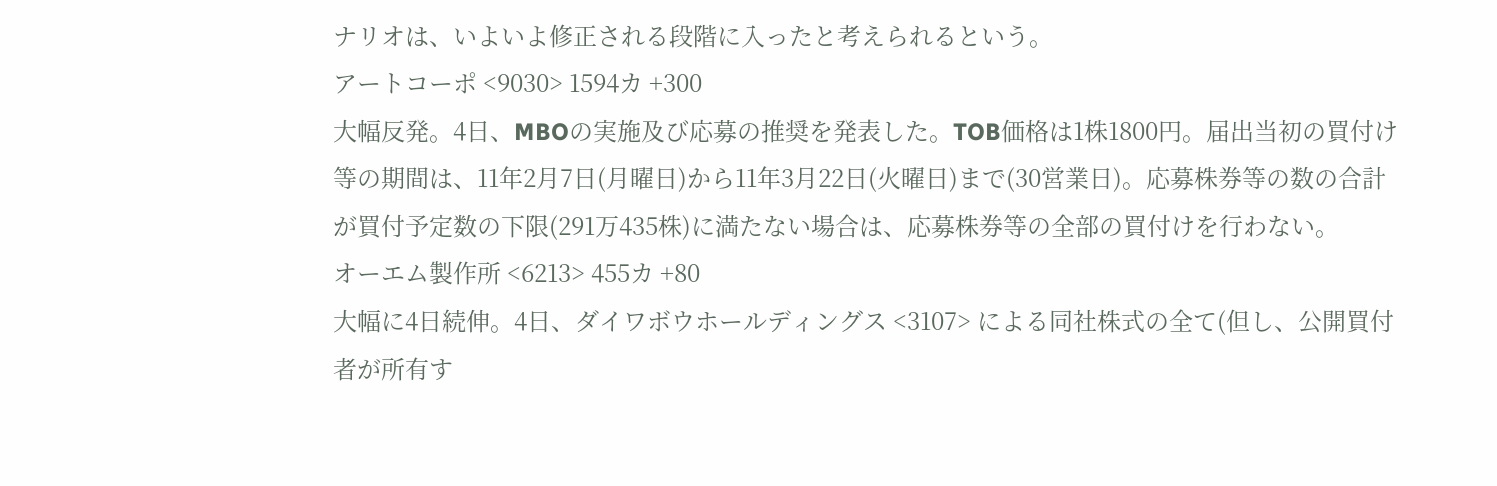ナリオは、いよいよ修正される段階に入ったと考えられるという。
アートコーポ <9030> 1594カ +300
大幅反発。4日、MBOの実施及び応募の推奨を発表した。TOB価格は1株1800円。届出当初の買付け等の期間は、11年2月7日(月曜日)から11年3月22日(火曜日)まで(30営業日)。応募株券等の数の合計が買付予定数の下限(291万435株)に満たない場合は、応募株券等の全部の買付けを行わない。
オーエム製作所 <6213> 455カ +80
大幅に4日続伸。4日、ダイワボウホールディングス <3107> による同社株式の全て(但し、公開買付者が所有す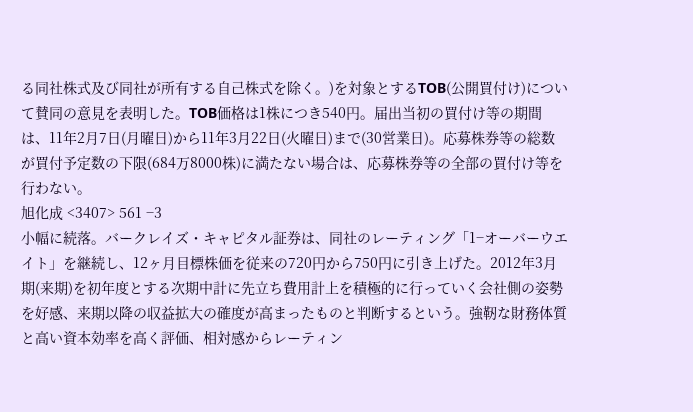る同社株式及び同社が所有する自己株式を除く。)を対象とするTOB(公開買付け)について賛同の意見を表明した。TOB価格は1株につき540円。届出当初の買付け等の期間は、11年2月7日(月曜日)から11年3月22日(火曜日)まで(30営業日)。応募株券等の総数が買付予定数の下限(684万8000株)に満たない場合は、応募株券等の全部の買付け等を行わない。
旭化成 <3407> 561 −3
小幅に続落。バークレイズ・キャピタル証券は、同社のレーティング「1−オーバーウエイト」を継続し、12ヶ月目標株価を従来の720円から750円に引き上げた。2012年3月期(来期)を初年度とする次期中計に先立ち費用計上を積極的に行っていく会社側の姿勢を好感、来期以降の収益拡大の確度が高まったものと判断するという。強靭な財務体質と高い資本効率を高く評価、相対感からレーティン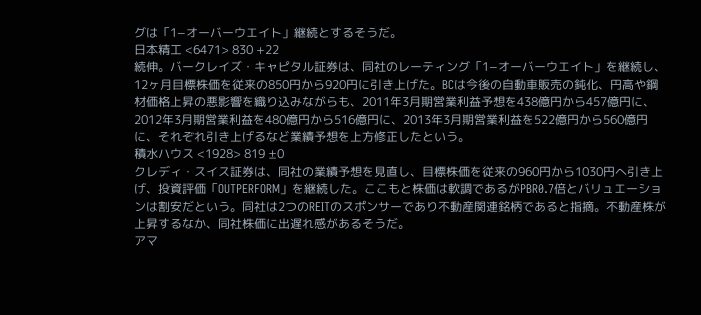グは「1−オーバーウエイト」継続とするそうだ。
日本精工 <6471> 830 +22
続伸。バークレイズ・キャピタル証券は、同社のレーティング「1−オーバーウエイト」を継続し、12ヶ月目標株価を従来の850円から920円に引き上げた。BCは今後の自動車販売の鈍化、円高や鋼材価格上昇の悪影響を織り込みながらも、2011年3月期営業利益予想を438億円から457億円に、2012年3月期営業利益を480億円から516億円に、2013年3月期営業利益を522億円から560億円に、それぞれ引き上げるなど業績予想を上方修正したという。
積水ハウス <1928> 819 ±0
クレディ・スイス証券は、同社の業績予想を見直し、目標株価を従来の960円から1030円へ引き上げ、投資評価「OUTPERFORM」を継続した。ここもと株価は軟調であるがPBR0.7倍とバリュエーションは割安だという。同社は2つのREITのスポンサーであり不動産関連銘柄であると指摘。不動産株が上昇するなか、同社株価に出遅れ感があるそうだ。
アマ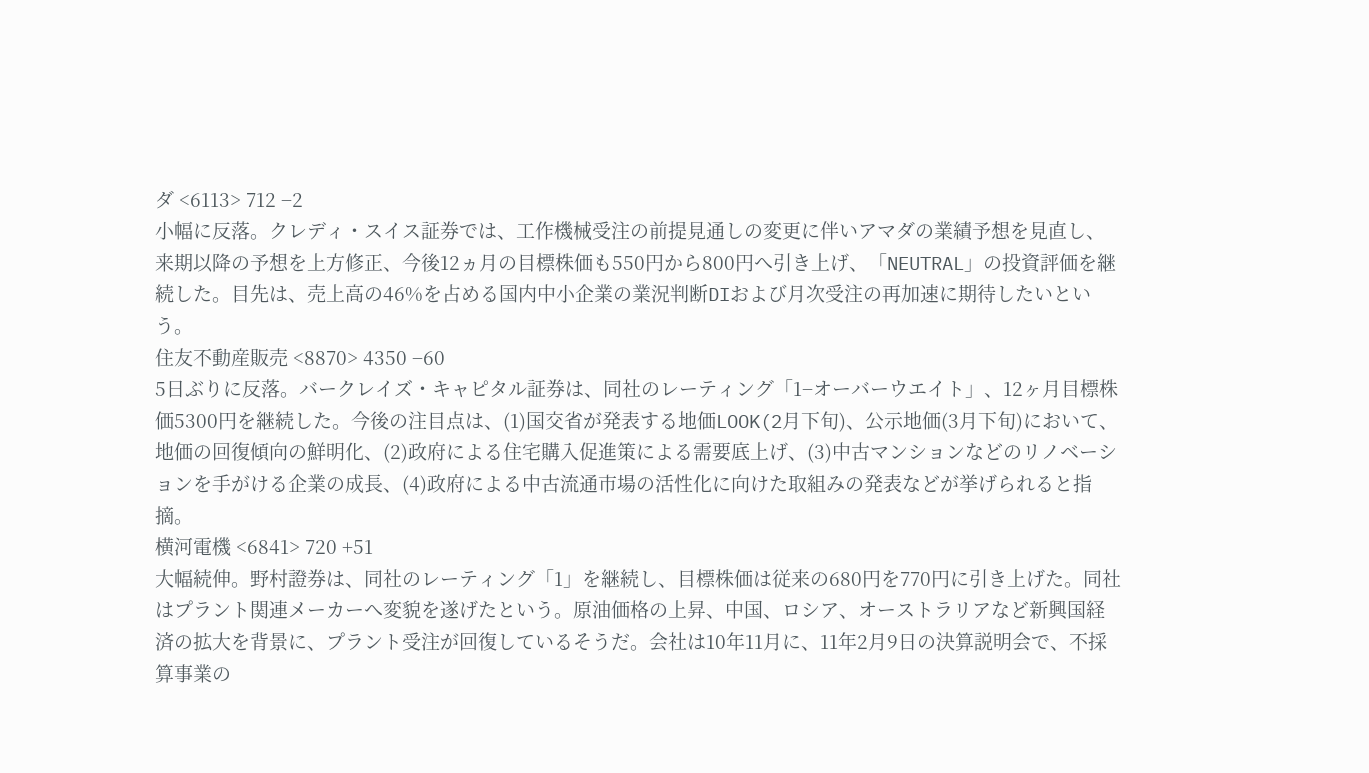ダ <6113> 712 −2
小幅に反落。クレディ・スイス証券では、工作機械受注の前提見通しの変更に伴いアマダの業績予想を見直し、来期以降の予想を上方修正、今後12ヵ月の目標株価も550円から800円へ引き上げ、「NEUTRAL」の投資評価を継続した。目先は、売上高の46%を占める国内中小企業の業況判断DIおよび月次受注の再加速に期待したいという。
住友不動産販売 <8870> 4350 −60
5日ぶりに反落。バークレイズ・キャピタル証券は、同社のレーティング「1−オーバーウエイト」、12ヶ月目標株価5300円を継続した。今後の注目点は、(1)国交省が発表する地価LOOK(2月下旬)、公示地価(3月下旬)において、地価の回復傾向の鮮明化、(2)政府による住宅購入促進策による需要底上げ、(3)中古マンションなどのリノベーションを手がける企業の成長、(4)政府による中古流通市場の活性化に向けた取組みの発表などが挙げられると指摘。
横河電機 <6841> 720 +51
大幅続伸。野村證券は、同社のレーティング「1」を継続し、目標株価は従来の680円を770円に引き上げた。同社はプラント関連メーカーへ変貌を遂げたという。原油価格の上昇、中国、ロシア、オーストラリアなど新興国経済の拡大を背景に、プラント受注が回復しているそうだ。会社は10年11月に、11年2月9日の決算説明会で、不採算事業の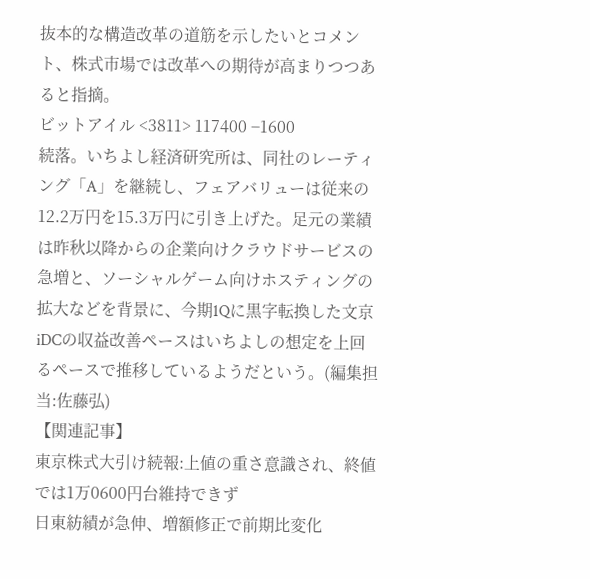抜本的な構造改革の道筋を示したいとコメント、株式市場では改革への期待が高まりつつあると指摘。
ビットアイル <3811> 117400 −1600
続落。いちよし経済研究所は、同社のレーティング「A」を継続し、フェアバリューは従来の12.2万円を15.3万円に引き上げた。足元の業績は昨秋以降からの企業向けクラウドサービスの急増と、ソーシャルゲーム向けホスティングの拡大などを背景に、今期1Qに黒字転換した文京iDCの収益改善ペースはいちよしの想定を上回るペースで推移しているようだという。(編集担当:佐藤弘)
【関連記事】
東京株式大引け続報:上値の重さ意識され、終値では1万0600円台維持できず
日東紡績が急伸、増額修正で前期比変化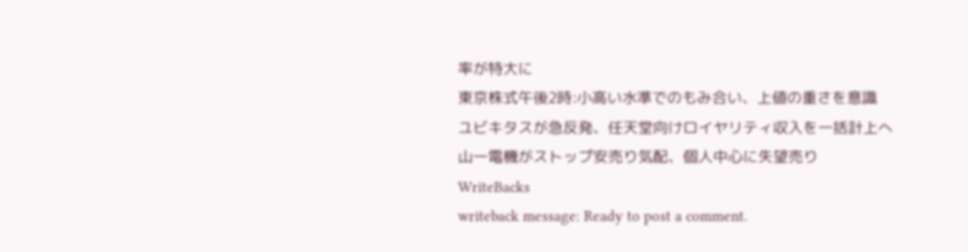率が特大に
東京株式午後2時:小高い水準でのもみ合い、上値の重さを意識
ユビキタスが急反発、任天堂向けロイヤリティ収入を一括計上へ
山一電機がストップ安売り気配、個人中心に失望売り
WriteBacks
writeback message: Ready to post a comment.